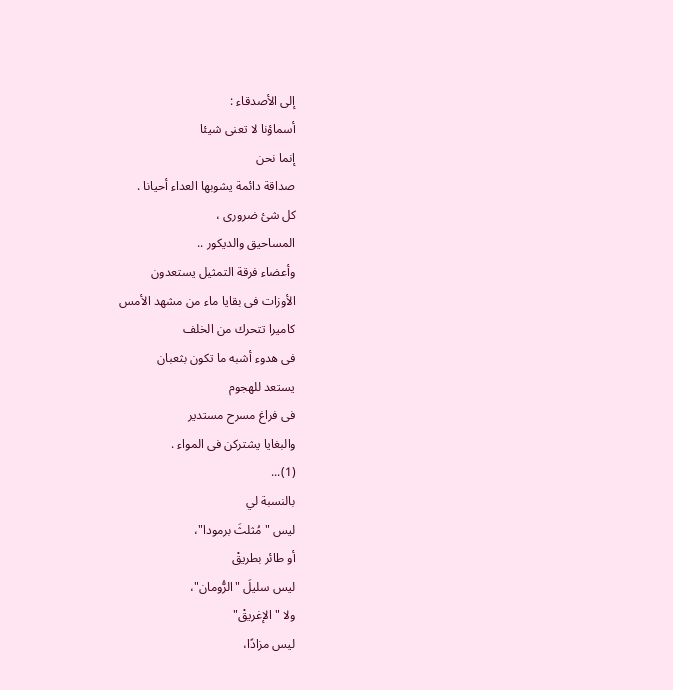إلى الأصدقاء :
أسماؤنا لا تعنى شيئا
إنما نحن
صداقة دائمة يشوبها العداء أحيانا .
كل شئ ضرورى ،
المساحيق والديكور ..
وأعضاء فرقة التمثيل يستعدون
الأوزات فى بقايا ماء من مشهد الأمس
كاميرا تتحرك من الخلف
فى هدوء أشبه ما تكون بثعبان
يستعد للهجوم
فى فراغ مسرح مستدير
والبغايا يشتركن فى المواء .
(1)...
بالنسبة لي
ليس "مُثلثَ برمودا"،
أو طائر بطريقْ
ليس سليلَ "الرُّومان"،
ولا "الإغريقْ"
ليس مزادًا،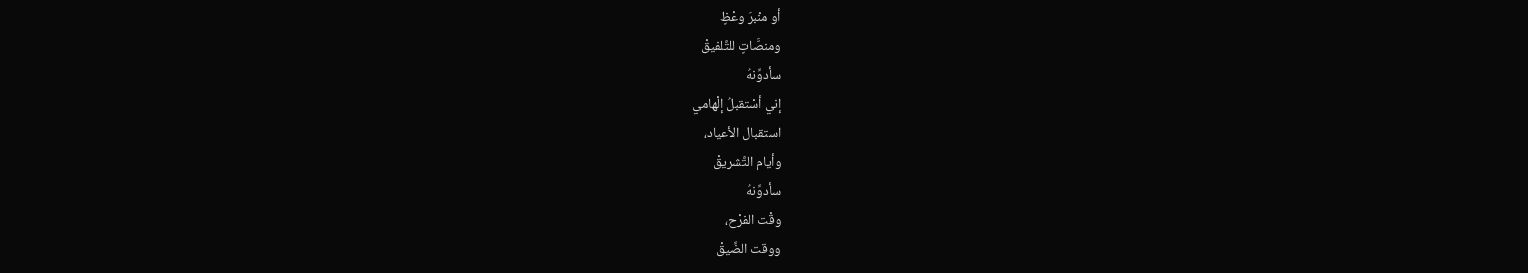أو منْبرَ وعْظٍ
ومنصَّاتٍ للتَّلفيقْ
سأدوِّنهُ
إني أسْتقبلُ إلْهامي
استقبال الأعياد،
وأيام التَّشريقْ
سأدوِّنهُ
وقْت الفرْح،
ووقت الضِّيقْ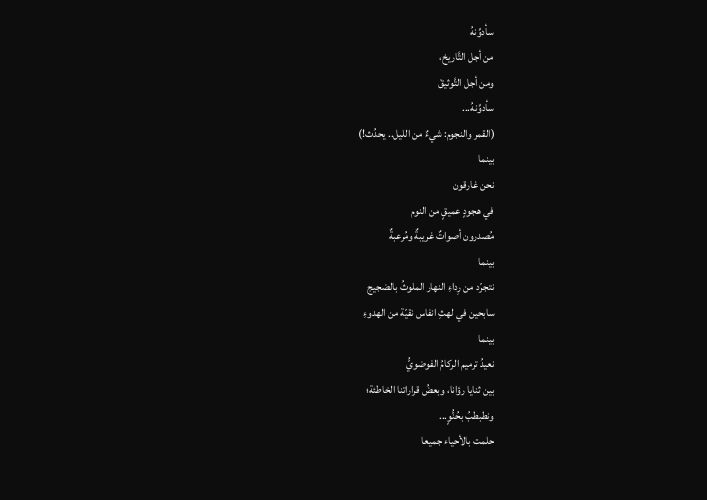سأدوِّنهُ
من أجل التَّاريخ،
ومن أجل التَّوثيقْ
سأدوِّنهُ...
(القمر والنجوم: شيءٌ من الليل.. يحدُث!)
بينما
نحن غارقون
في هجودٍ عميقٍ من النوم
مُصدرون أصواتٌ غريبةٌ ومُرعبةٌ
بينما
نتجرّد من رِداءِ النهار الملوثُ بالضجيج
سابحين في لهثِ انفاس نقيّة من الهدوءِ
بينما
نعيدُ ترميم الركامُ الفوضويُّ
بين ثنايا رؤانا، وبعضُ قراراتنا الخاطئة؛
ونطبطبُ بحُنُّوٍ...
حلمت بالأحياء جميعا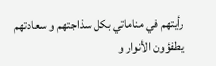رأيتهم في مناماتي بكل سذاجتهم و سعادتهم
يطفؤون الأنوار و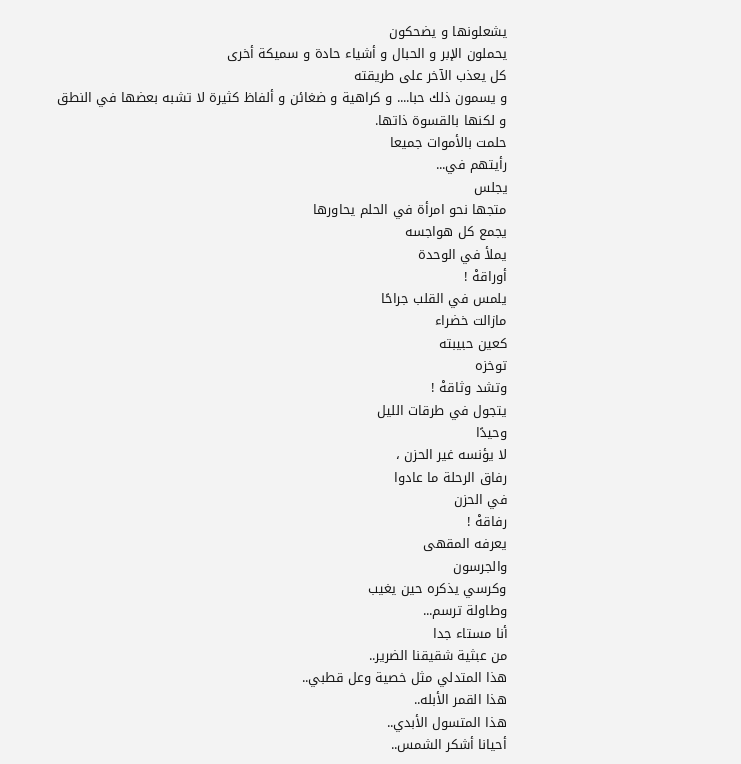يشعلونها و يضحكون
يحملون الإبر و الحبال و أشياء حادة و سميكة أخرى
كل يعذب الآخر على طريقته
و يسمون ذلك حبا.... و كراهية و ضغائن و ألفاظ كثيرة لا تشبه بعضها في النطق و لكنها بالقسوة ذاتها.
حلمت بالأموات جميعا
رأيتهم في...
يجلس
متجها نحو امرأة في الحلم يحاورها
يجمع كل هواجسه
يملأ في الوحدة
أوراقهْ !
يلمس في القلب جراحًا
مازالت خضراء
كعين حبيبته
توخزه
وتشد وثاقهْ !
يتجول في طرقات الليل
وحيدًا
لا يؤنسه غير الحزن ،
رفاق الرحلة ما عادوا
في الحزن
رفاقهْ !
يعرفه المقهى
والجرسون
وكرسي يذكره حين يغيب
وطاولة ترسم...
أنا مستاء جدا
من عبثية شقيقنا الضرير..
هذا المتدلي مثل خصية وعل قطبي..
هذا القمر الأبله..
هذا المتسول الأبدي..
أحيانا أشكر الشمس..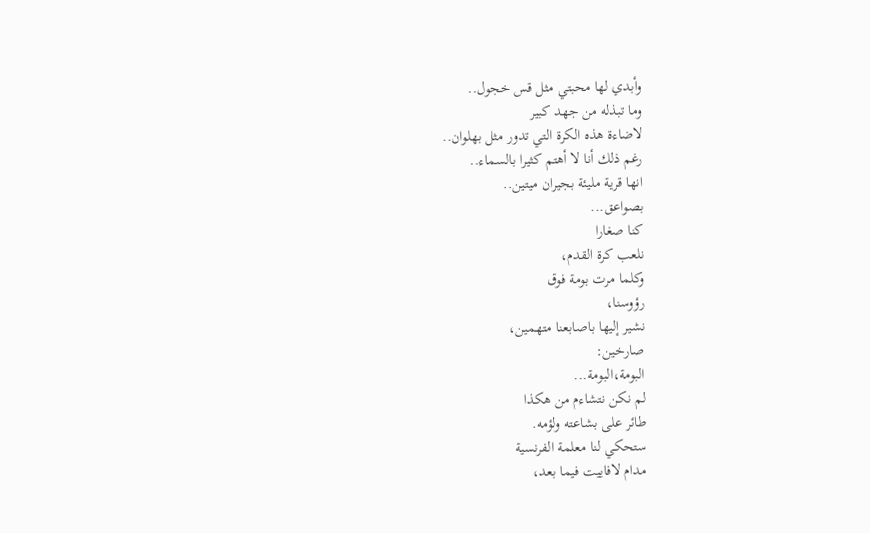وأبدي لها محبتي مثل قس خجول..
وما تبذله من جهد كبير
لاضاءة هذه الكرة التي تدور مثل بهلوان..
رغم ذلك أنا لا أهتم كثيرا بالسماء..
انها قرية مليئة بجيران ميتين..
بصواعق...
كنا صغارا
نلعب كرة القدم،
وكلما مرت بومة فوق
رؤوسنا،
نشير إليها باصابعنا متهمين،
صارخين:
البومة،البومة...
لم نكن نتشاءم من هكذا
طائر على بشاعته ولؤمه.
ستحكي لنا معلمة الفرنسية
مدام لافاييت فيما بعد،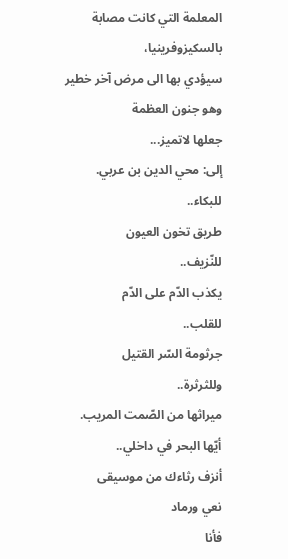المعلمة التي كانت مصابة
بالسكيزوفرينيا،
سيؤدي بها الى مرض آخر خطير
وهو جنون العظمة
جعلها لاتميز...
إلى: محي الدين بن عربي.
للبكاء..
طريق تخون العيون
للنّزيف..
يكذب الدّم على الدّم
للقلب..
جرثومة السّر القتيل
وللثرثرة..
ميراثها من الصّمت المريب.
أيّها البحر في داخلي..
أنزف رثاءك من موسيقى
نعي ورماد
فأنا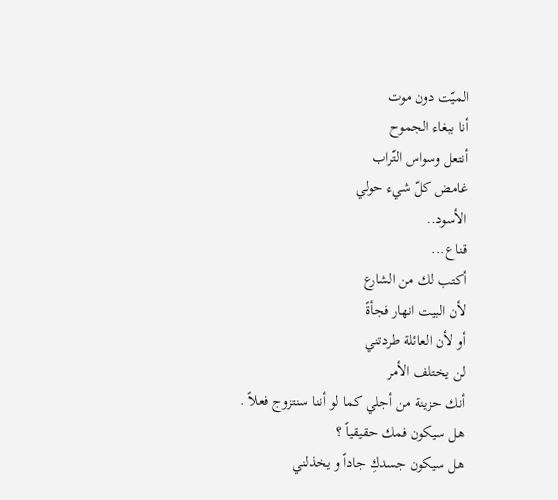الميّت دون موت
أنا ببغاء الجموح
أنتعل وسواس التّراب
غامض كلّ شيء حولي
الأسود..
قناع...
أكتب لك من الشارع
لأن البيت انهار فجأةً
أو لأن العائلة طردتني
لن يختلف الأمر
أنك حزينة من أجلي كما لو أننا سنتزوج فعلاً .
هل سيكون فمك حقيقياً ؟
هل سيكون جسدكِ جاداً و يخذلني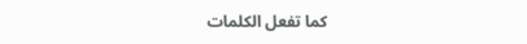كما تفعل الكلمات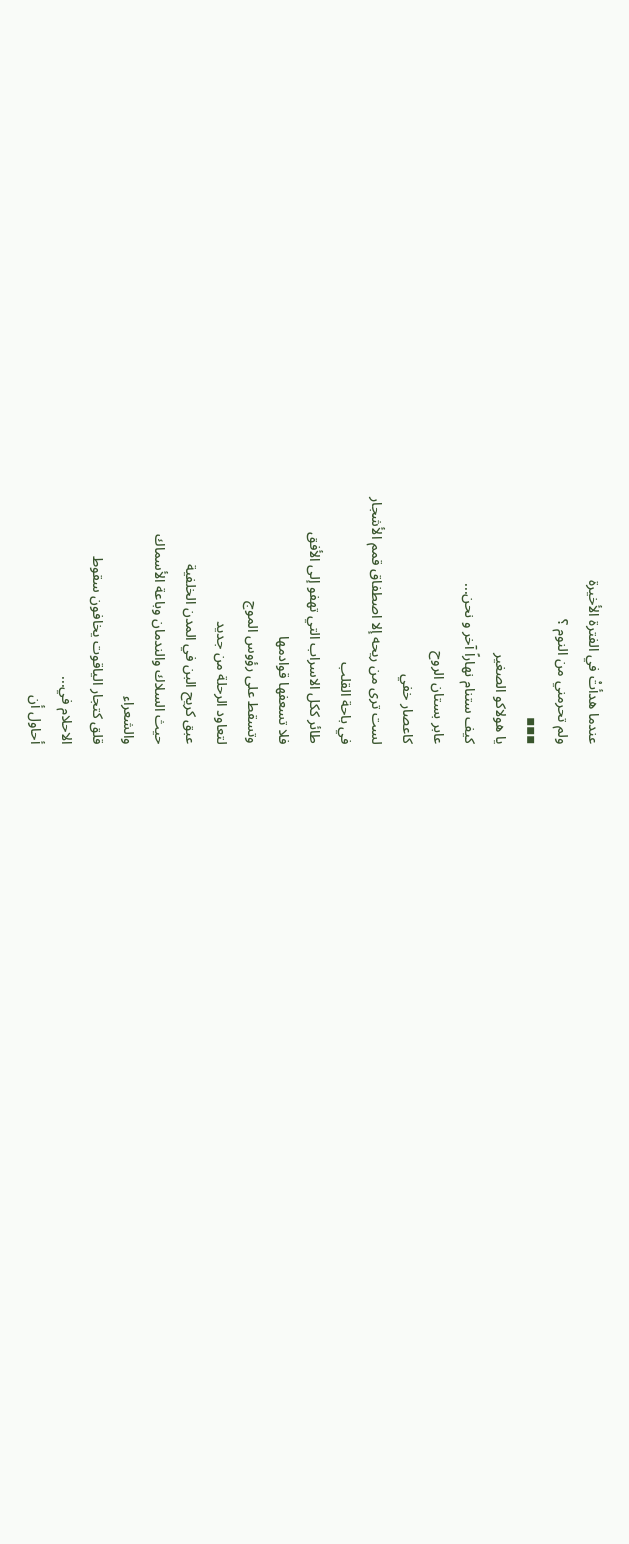عندما هدأتْ في الفترة الأخيرة
ولم تحرمني من النوم ؟
▪▪▪
يا هولاكو الصغير
كيف ستنام نهاراً آخر و نحن...
عابر بستان الروح
كاعصار خفي
لست ترى من ريحه إلا اصطفاق قمم الأشجار
في باحة القلب
طائر ككل الاسراب التي تهفو إلى الأفق
فلا تسعفها قوادمها
وتسقط على رؤوس الموج
لتعاود الرحلة من جديد
عبق كريح البن في المدن الخلفية
حيث السلاك والندمان وباعة الأسماك
والشعراء
قلق كتجار الياقوت يخافون سقوط
الاحلام في...
أحاول أن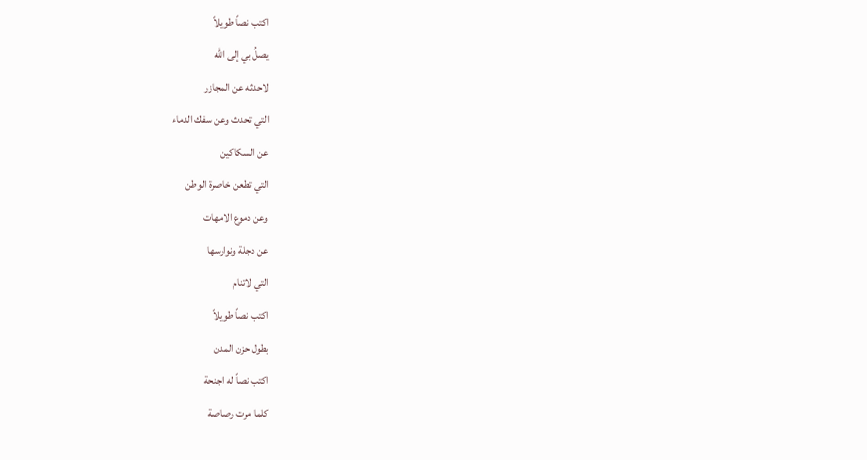اكتب نصاً طويلاً
يصلُ بي إلى الله
لاحدثه عن المجازر
التي تحدث وعن سفك الدماء
عن السكاكين
التي تطعن خاصرة الوطن
وعن دموع الامهات
عن دجلة ونوارسها
التي لاتنام
اكتب نصاً طويلاً
بطول حزن المدن
اكتب نصاً له اجنحة
كلما مرت رصاصة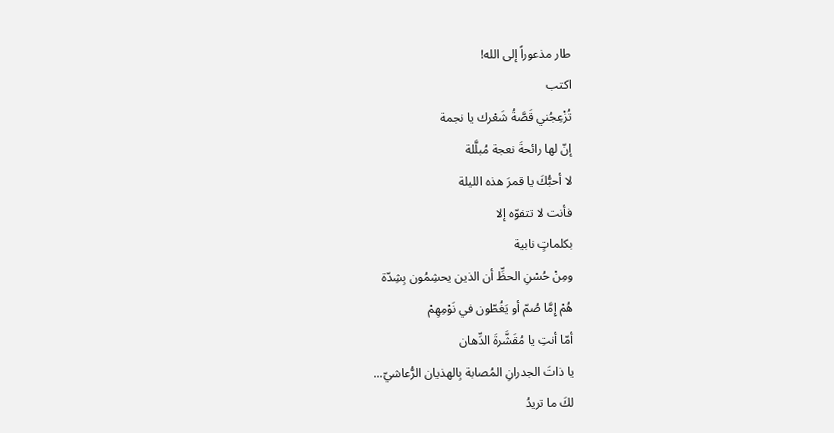طار مذعوراً إلى الله!
اكتب
تُزْعِجُني قَصَّةُ شَعْرك يا نجمة
إنّ لها رائحةَ نعجة مُبلَّلة
لا أحبُّكَ يا قمرَ هذه الليلة
فأنت لا تتفوّه إلا
بكلماتٍ نابية
ومِنْ حُسْنِ الحظِّ أن الذين يحشِمُون بِشِدّة
هُمْ إِمَّا صُمّ أو يَغُطّون في نَوْمِهِمْ
أمّا أنتِ يا مُقَشَّرةَ الدِّهان
يا ذاتَ الجدرانِ المُصابة بِالهذيان الرُّعاشيّ...
لكَ ما تريدُ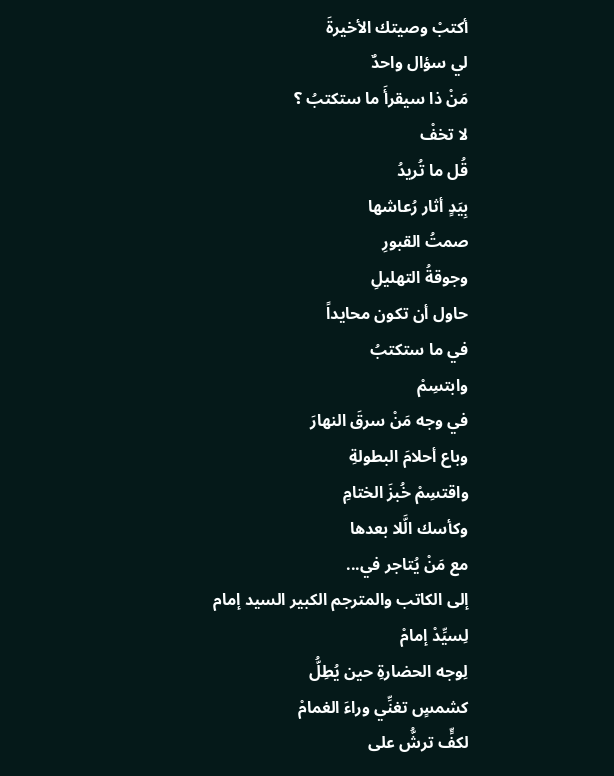أكتبْ وصيتك الأخيرةَ
لي سؤال واحدٌ
مَنْ ذا سيقرأَ ما ستكتبُ ؟
لا تخفْ
قُل ما تُريدُ
بِيَدٍ أثار رُعاشها
صمتُ القبورِ
وجوقةُ التهليلِ
حاول أن تكون محايداً
في ما ستكتبُ
وابتسِمْ
في وجه مَنْ سرقَ النهارَ
وباع أحلامَ البطولةِ
واقتسِمْ خُبزَ الختامِ
وكأسك الَّلا بعدها
مع مَنْ يُتاجر في...
إلى الكاتب والمترجم الكبير السيد إمام
لِسيِّدْ إمامْ
لِوجه الحضارةِ حين يُطِلُّ
كشمسٍ تغنِّي وراءَ الغمامْ
لكفٍّ ترشُّ على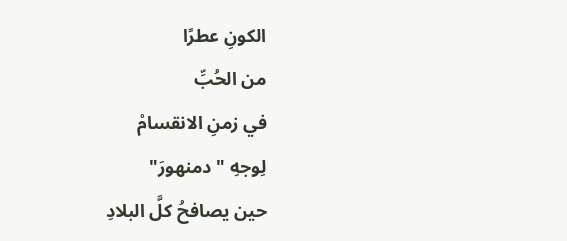الكونِ عطرًا
من الحُبِّ
في زمنِ الانقسامْ
لِوجهِ " دمنهورَ"
حين يصافحُ كلَّ البلادِ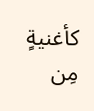كأغنيةٍ مِن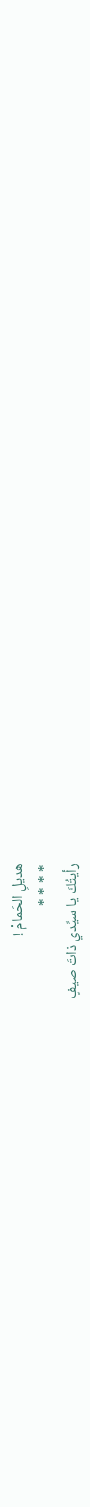هديلِ الحَمامْ !
* * * *
رأيتُكَ يا سيِّدي ذاتَ صيفٍ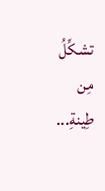تشكِّلُ مِن طِينةِ...